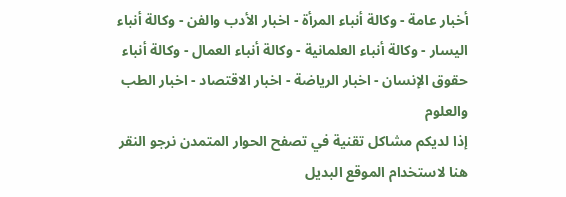أخبار عامة - وكالة أنباء المرأة - اخبار الأدب والفن - وكالة أنباء اليسار - وكالة أنباء العلمانية - وكالة أنباء العمال - وكالة أنباء حقوق الإنسان - اخبار الرياضة - اخبار الاقتصاد - اخبار الطب والعلوم
إذا لديكم مشاكل تقنية في تصفح الحوار المتمدن نرجو النقر هنا لاستخدام الموقع البديل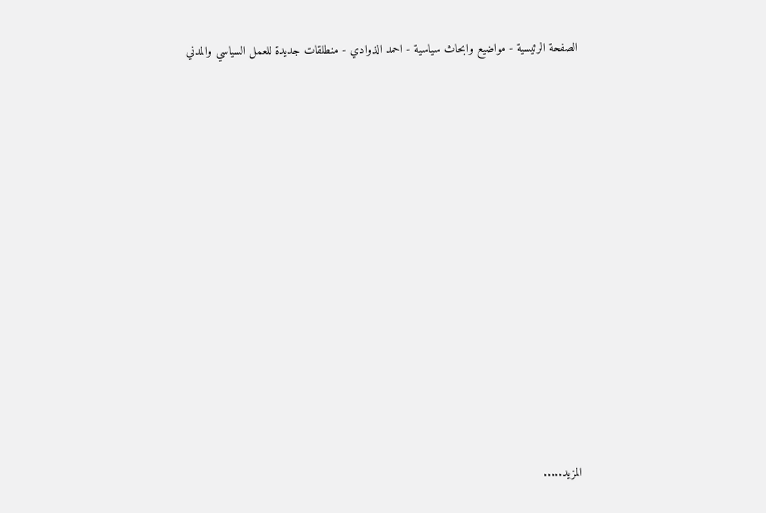الصفحة الرئيسية - مواضيع وابحاث سياسية - احمد الذوادي - منطلقات جديدة للعمل السياسي والمدني














المزيد.....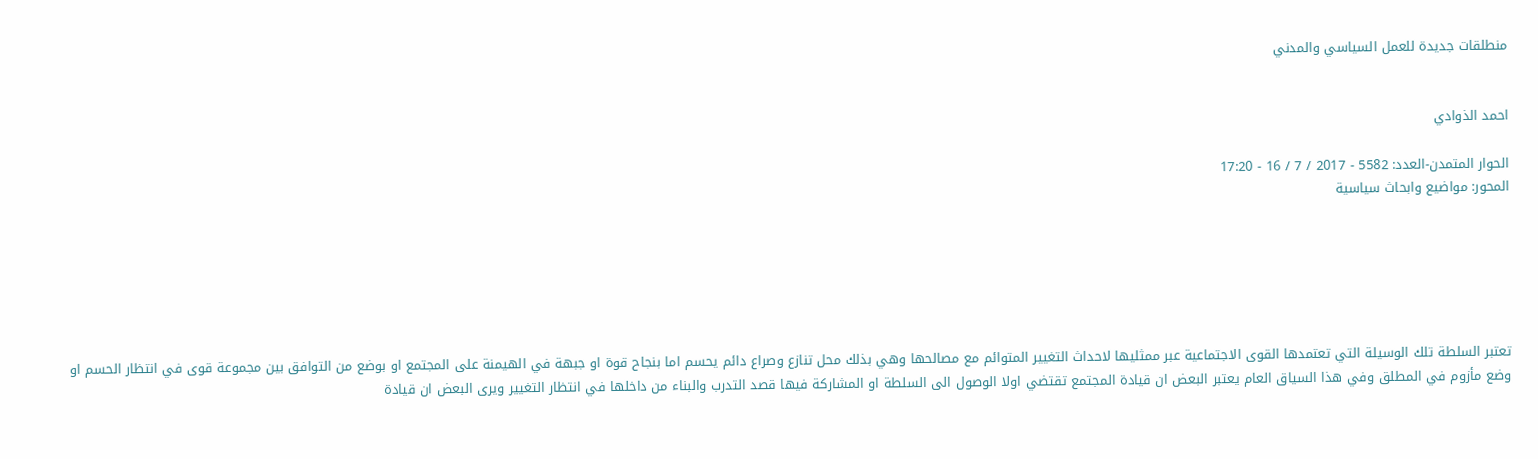منطلقات جديدة للعمل السياسي والمدني


احمد الذوادي

الحوار المتمدن-العدد: 5582 - 2017 / 7 / 16 - 17:20
المحور: مواضيع وابحاث سياسية






تعتبر السلطة تلك الوسيلة التي تعتمدها القوى الاجتماعية عبر ممثليها لاحداث التغيير المتوائم مع مصالحها وهي بذلك محل تنازع وصراع دائم يحسم اما بنجاح قوة او جبهة في الهيمنة على المجتمع او بوضع من التوافق بين مجموعة قوى في انتظار الحسم او وضع مأزوم في المطلق وفي هذا السياق العام يعتبر البعض ان قيادة المجتمع تقتضي اولا الوصول الى السلطة او المشاركة فيها قصد التدرب والبناء من داخلها في انتظار التغيير ويرى البعض ان قيادة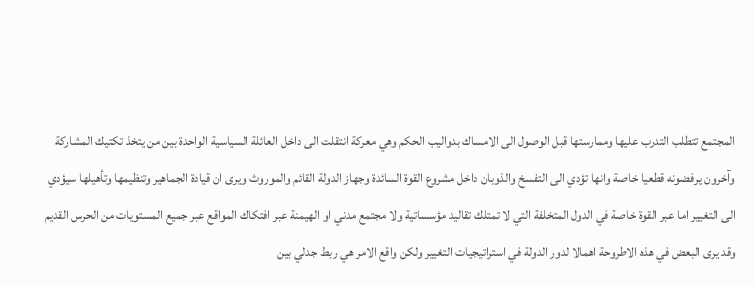المجتمع تتطلب التدرب عليها وممارستها قبل الوصول الى الامساك بدواليب الحكم وهي معركة انتقلت الى داخل العائلة السياسية الواحدة بين من يتخذ تكتيك المشاركة وآخرون يرفضونه قطعيا خاصة وانها تؤدي الى التفسخ والذوبان داخل مشروع القوة السائدة وجهاز الدولة القائم والموروث ويرى ان قيادة الجماهير وتنظيمها وتأهيلها سيؤدي الى التغيير اما عبر القوة خاصة في الدول المتخلفة التي لا تمتلك تقاليد مؤسساتية ولا مجتمع مدني او الهيمنة عبر افتكاك المواقع عبر جميع المستويات من الحرس القديم وقد يرى البعض في هذه الاطروحة اهمالا لدور الدولة في استراتيجيات التغيير ولكن واقع الامر هي ربط جدلي بين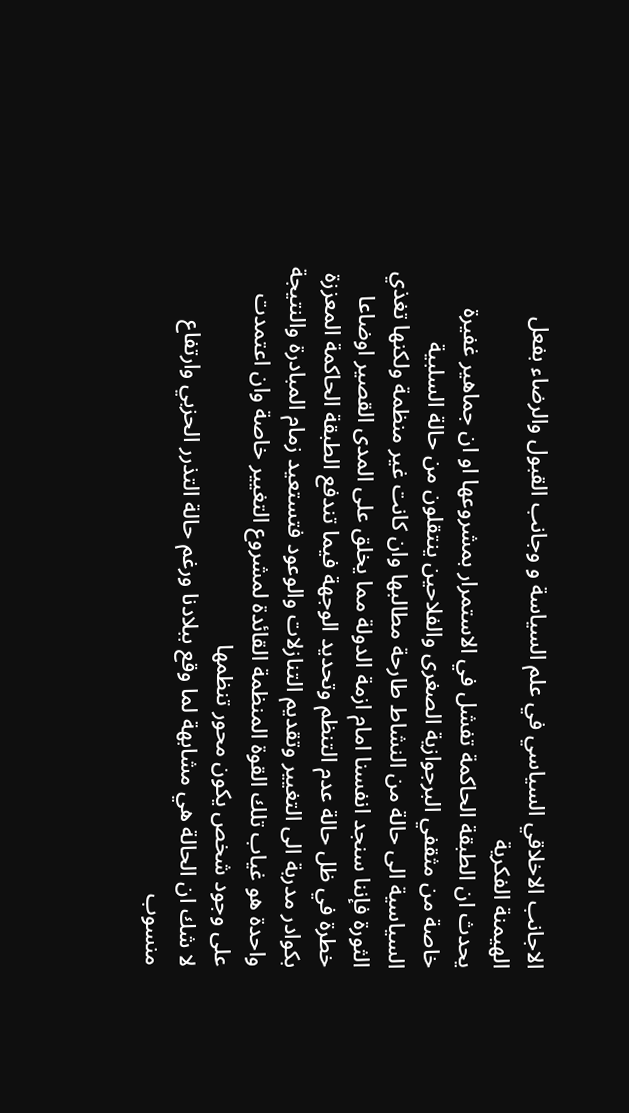الاجانب الاخلاقي السياسي في علم السياسة و وجانب القبول والرضاء بفعل الهيمنة الفكرية
يحدث ان الطبقة الحاكمة تفشل في الاستمرار بمشروعها او ان جماهير غفيرة خاصة من مثقفي البرجوازية الصغرى والفلاحين ينتقلون من حالة السلبية السياسية الى حالة من النشاط طارحة مطالبها وان كانت غير منظمة ولكنها تغذي الثورة فإننا سنجد انفسنا امام ازمة الدولة مما يخلق على المدى القصير اوضاعا خطرة في ظل حالة عدم التنظم وتحديد الوجهة فيما تندفع الطبقة الحاكمة المعززة بكوادر مدربة الى التغيير وتقديم التنازلات والوعود فتستعيد زمام المبادرة والنتيجة واحدة هو غياب تلك القوة المنظمة القائدة لمشروع التغيير خاصة وان اعتمدت على وجود شخص يكون محور تنظمها
لا شك ان الحالة هي مشابهة لما وقع ببلادنا ورغم حالة التذرر الحزبي وارتفاع منسوب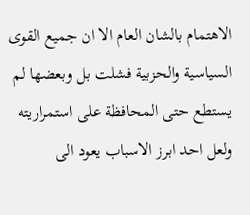الاهتمام بالشان العام الا ان جميع القوى السياسية والحزبية فشلت بل وبعضها لم يستطع حتى المحافظة على استمراريته ولعل احد ابرز الاسباب يعود الى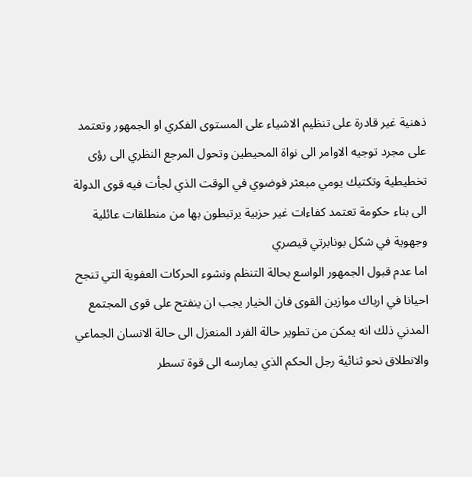ذهنية غير قادرة على تنظيم الاشياء على المستوى الفكري او الجمهور وتعتمد على مجرد توجيه الاوامر الى نواة المحيطين وتحول المرجع النظري الى رؤى تخطيطية وتكتيك يومي مبعثر فوضوي في الوقت الذي لجأت فيه قوى الدولة الى بناء حكومة تعتمد كفاءات غير حزبية يرتبطون بها من منطلقات عائلية وجهوية في شكل بونابرتي قيصري
اما عدم قبول الجمهور الواسع بحالة التنظم ونشوء الحركات العفوية التي تنجح احيانا في ارباك موازين القوى فان الخيار يجب ان ينفتح على قوى المجتمع المدني ذلك انه يمكن من تطوير حالة الفرد المنعزل الى حالة الانسان الجماعي والانطلاق نحو ثنائية رجل الحكم الذي يمارسه الى قوة تسطر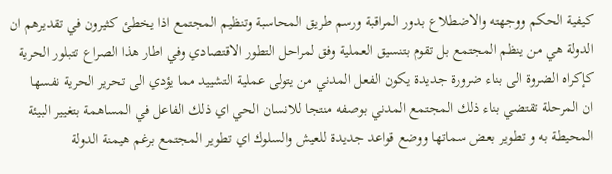كيفية الحكم ووجهته والاضطلاع بدور المراقبة ورسم طريق المحاسبة وتنظيم المجتمع اذا يخطئ كثيرون في تقديرهم ان الدولة هي من ينظم المجتمع بل تقوم بتنسيق العملية وفق لمراحل التطور الاقتصادي وفي اطار هذا الصراع تتبلور الحرية كإكراه الضروة الى بناء ضرورة جديدة يكون الفعل المدني من يتولى عملية التشييد مما يؤدي الى تحرير الحرية نفسها
ان المرحلة تقتضي بناء ذلك المجتمع المدني بوصفه منتجا للانسان الحي اي ذلك الفاعل في المساهمة بتغيير البيئة المحيطة به و تطوير بعض سماتها ووضع قواعد جديدة للعيش والسلوك اي تطوير المجتمع برغم هيمنة الدولة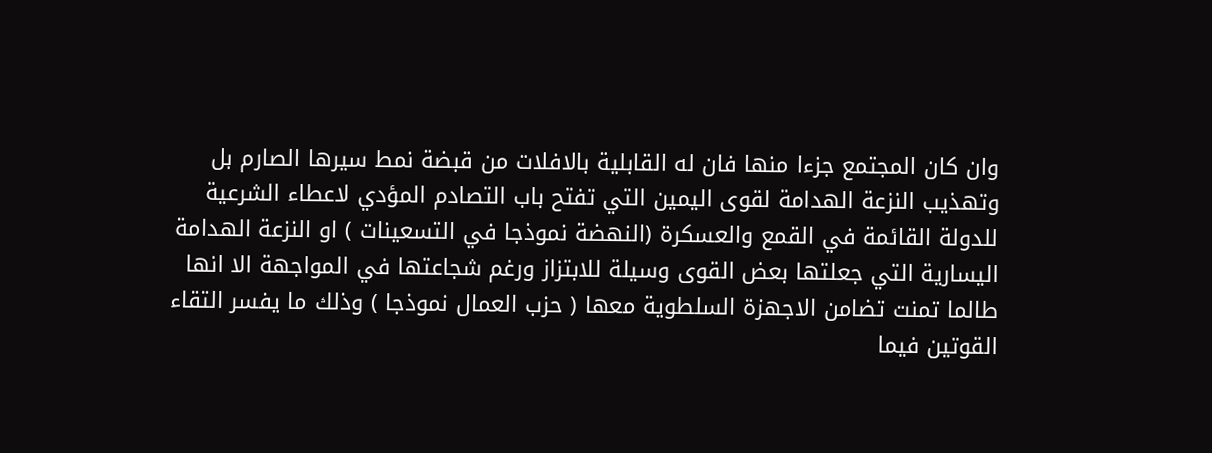وان كان المجتمع جزءا منها فان له القابلية بالافلات من قبضة نمط سيرها الصارم بل وتهذيب النزعة الهدامة لقوى اليمين التي تفتح باب التصادم المؤدي لاعطاء الشرعية للدولة القائمة في القمع والعسكرة (النهضة نموذجا في التسعينات ) او النزعة الهدامة اليسارية التي جعلتها بعض القوى وسيلة للابتزاز ورغم شجاعتها في المواجهة الا انها طالما تمنت تضامن الاجهزة السلطوية معها ( حزب العمال نموذجا ) وذلك ما يفسر التقاء القوتين فيما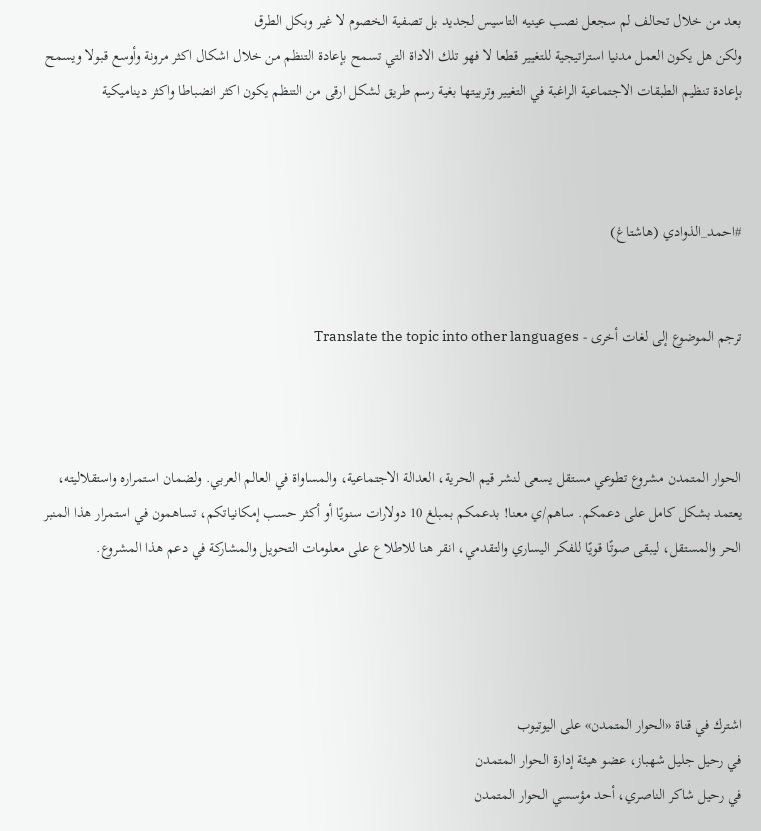بعد من خلال تحالف لم سجعل نصب عينيه التاسيس لجديد بل تصفية الخصوم لا غير وبكل الطرق
ولكن هل يكون العمل مدنيا استراتيجية للتغيير قطعا لا فهو تلك الاداة التي تسمح بإعادة التنظم من خلال اشكال اكثر مرونة وأوسع قبولا ويسمح بإعادة تنظيم الطبقات الاجتماعية الراغبة في التغيير وتربيتها بغية رسم طريق لشكل ارقى من التنظم يكون اكثر انضباطا واكثر ديناميكية



#احمد_الذوادي (هاشتاغ)


ترجم الموضوع إلى لغات أخرى - Translate the topic into other languages



الحوار المتمدن مشروع تطوعي مستقل يسعى لنشر قيم الحرية، العدالة الاجتماعية، والمساواة في العالم العربي. ولضمان استمراره واستقلاليته، يعتمد بشكل كامل على دعمكم. ساهم/ي معنا! بدعمكم بمبلغ 10 دولارات سنويًا أو أكثر حسب إمكانياتكم، تساهمون في استمرار هذا المنبر الحر والمستقل، ليبقى صوتًا قويًا للفكر اليساري والتقدمي، انقر هنا للاطلاع على معلومات التحويل والمشاركة في دعم هذا المشروع.




اشترك في قناة «الحوار المتمدن» على اليوتيوب
في رحيل جليل شهباز، عضو هيئة إدارة الحوار المتمدن
في رحيل شاكر الناصري، أحد مؤسسي الحوار المتمدن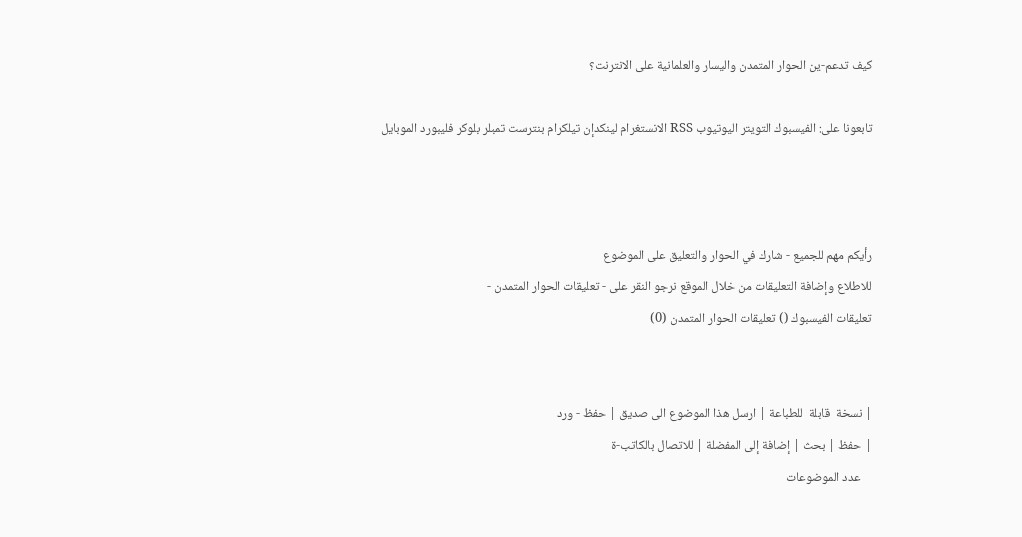كيف تدعم-ين الحوار المتمدن واليسار والعلمانية على الانترنت؟

تابعونا على: الفيسبوك التويتر اليوتيوب RSS الانستغرام لينكدإن تيلكرام بنترست تمبلر بلوكر فليبورد الموبايل



رأيكم مهم للجميع - شارك في الحوار والتعليق على الموضوع
للاطلاع وإضافة التعليقات من خلال الموقع نرجو النقر على - تعليقات الحوار المتمدن -
تعليقات الفيسبوك () تعليقات الحوار المتمدن (0)


| نسخة  قابلة  للطباعة | ارسل هذا الموضوع الى صديق | حفظ - ورد
| حفظ | بحث | إضافة إلى المفضلة | للاتصال بالكاتب-ة
    عدد الموضوعات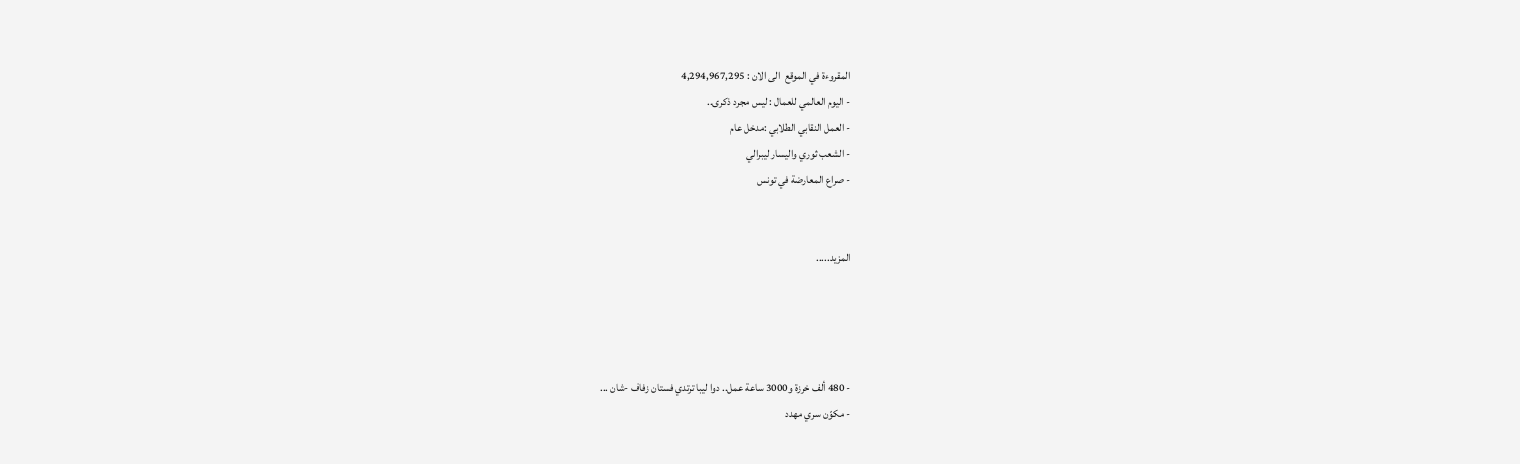المقروءة في الموقع  الى الان : 4,294,967,295
- اليوم العالمي للعمال : ليس مجرد ذكرى..
- العمل النقابي الطلابي :مدخل عام
- الشعب ثوري واليسار ليبرالي
- صراع المعارضة في تونس


المزيد.....




- 480 ألف خرزة و3000 ساعة عمل.. دوا ليبا ترتدي فستان زفاف -شان ...
- مكوّن سري مهدد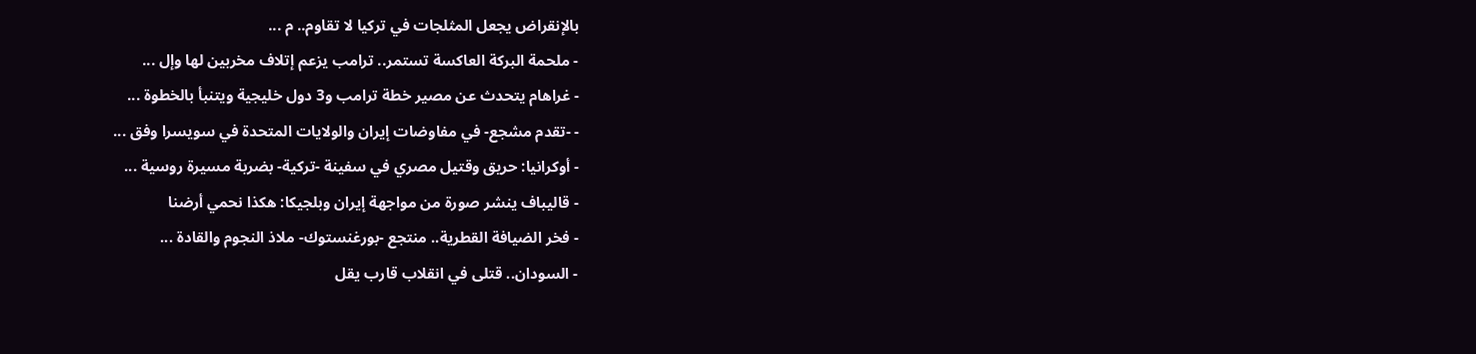بالإنقراض يجعل المثلجات في تركيا لا تقاوم.. م ...
- ملحمة البركة العاكسة تستمر.. ترامب يزعم إتلاف مخربين لها وإل ...
- غراهام يتحدث عن مصير خطة ترامب و3 دول خليجية ويتنبأ بالخطوة ...
- -تقدم مشجع- في مفاوضات إيران والولايات المتحدة في سويسرا وفق ...
- أوكرانيا: حريق وقتيل مصري في سفينة -تركية- بضربة مسيرة روسية ...
- قاليباف ينشر صورة من مواجهة إيران وبلجيكا: هكذا نحمي أرضنا
- فخر الضيافة القطرية.. منتجع -بورغنستوك- ملاذ النجوم والقادة ...
- السودان.. قتلى في انقلاب قارب يقل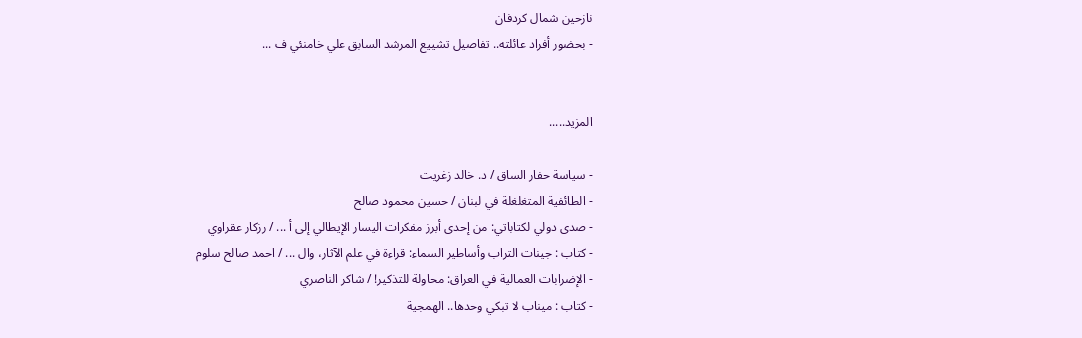نازحين شمال كردفان
- بحضور أفراد عائلته.. تفاصيل تشييع المرشد السابق علي خامنئي ف ...


المزيد.....

- سياسة حفار الساق / د. خالد زغريت
- الطائفية المتغلغلة في لبنان / حسين محمود صالح
- صدى دولي لكتاباتي: من إحدى أبرز مفكرات اليسار الإيطالي إلى أ ... / رزكار عقراوي
- كتاب : جينات التراب وأساطير السماء: قراءة في علم الآثار، وال ... / احمد صالح سلوم
- الإضرابات العمالية في العراق: محاولة للتذكير! / شاكر الناصري
- كتاب : ميناب لا تبكي وحدها.. الهمجية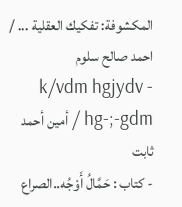المكشوفة: تفكيك العقلية ... / احمد صالح سلوم
- k/vdm hgjydv hg-;-gdm / أمين أحمد ثابت
- كتاب : حَمَّالُ أَوْجُه..الصراع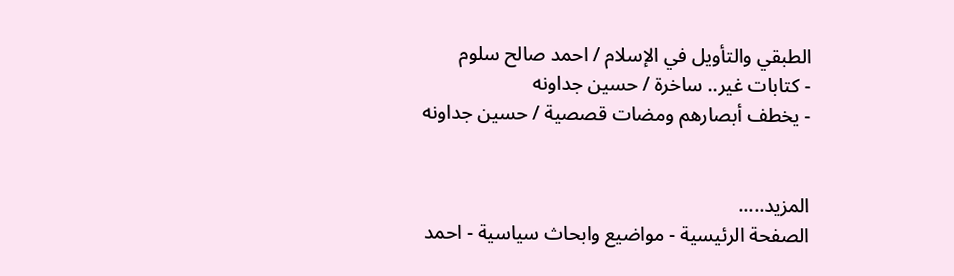الطبقي والتأويل في الإسلام / احمد صالح سلوم
- كتابات غير.. ساخرة / حسين جداونه
- يخطف أبصارهم ومضات قصصية / حسين جداونه


المزيد.....
الصفحة الرئيسية - مواضيع وابحاث سياسية - احمد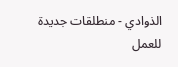الذوادي - منطلقات جديدة للعمل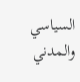السياسي والمدني